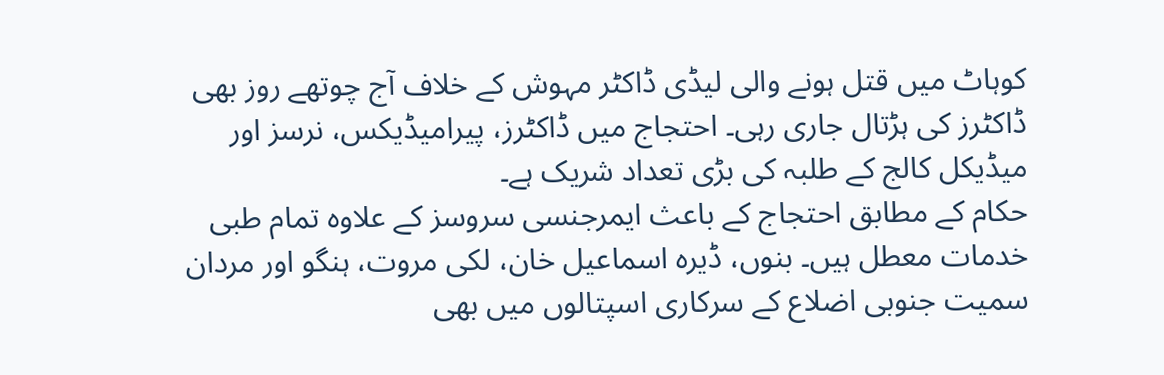کوہاٹ میں قتل ہونے والی لیڈی ڈاکٹر مہوش کے خلاف آج چوتھے روز بھی ڈاکٹرز کی ہڑتال جاری رہی۔ احتجاج میں ڈاکٹرز، پیرامیڈیکس، نرسز اور میڈیکل کالج کے طلبہ کی بڑی تعداد شریک ہے۔
حکام کے مطابق احتجاج کے باعث ایمرجنسی سروسز کے علاوہ تمام طبی خدمات معطل ہیں۔ بنوں، ڈیرہ اسماعیل خان، لکی مروت، ہنگو اور مردان سمیت جنوبی اضلاع کے سرکاری اسپتالوں میں بھی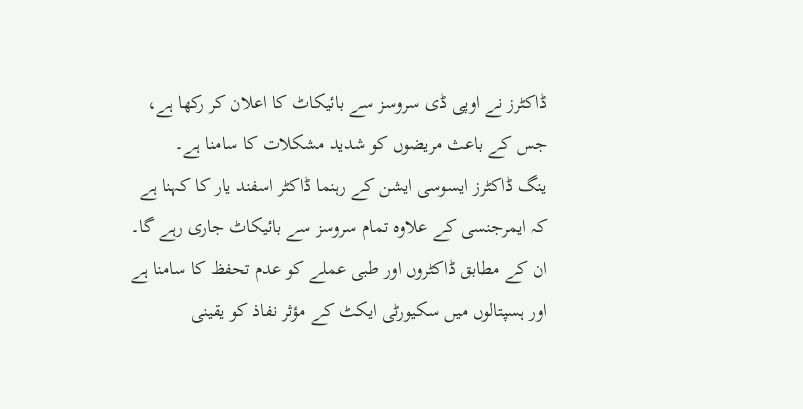ڈاکٹرز نے اوپی ڈی سروسز سے بائیکاٹ کا اعلان کر رکھا ہے، جس کے باعث مریضوں کو شدید مشکلات کا سامنا ہے۔
ینگ ڈاکٹرز ایسوسی ایشن کے رہنما ڈاکٹر اسفند یار کا کہنا ہے کہ ایمرجنسی کے علاوہ تمام سروسز سے بائیکاٹ جاری رہے گا۔ ان کے مطابق ڈاکٹروں اور طبی عملے کو عدم تحفظ کا سامنا ہے اور ہسپتالوں میں سکیورٹی ایکٹ کے مؤثر نفاذ کو یقینی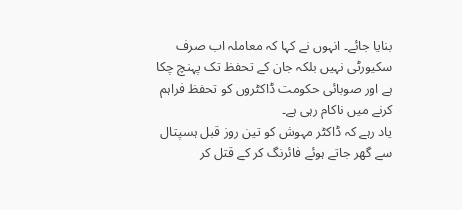بنایا جائے۔ انہوں نے کہا کہ معاملہ اب صرف سکیورٹی نہیں بلکہ جان کے تحفظ تک پہنچ چکا ہے اور صوبائی حکومت ڈاکٹروں کو تحفظ فراہم کرنے میں ناکام رہی ہے۔
یاد رہے کہ ڈاکٹر مہوش کو تین روز قبل ہسپتال سے گھر جاتے ہوئے فائرنگ کر کے قتل کر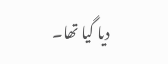دیا گیا تھا۔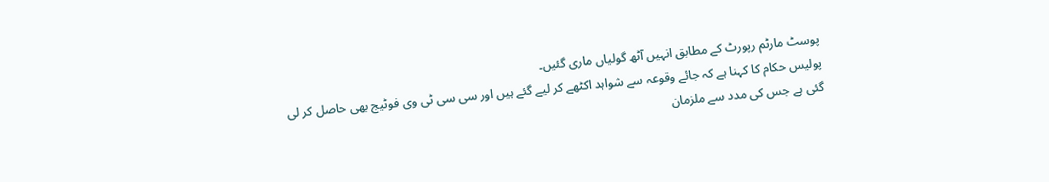پوسٹ مارٹم رپورٹ کے مطابق انہیں آٹھ گولیاں ماری گئیں۔
پولیس حکام کا کہنا ہے کہ جائے وقوعہ سے شواہد اکٹھے کر لیے گئے ہیں اور سی سی ٹی وی فوٹیج بھی حاصل کر لی گئی ہے جس کی مدد سے ملزمان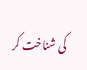کی شناخت کر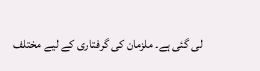لی گئی ہے۔ ملزمان کی گرفتاری کے لیے مختلف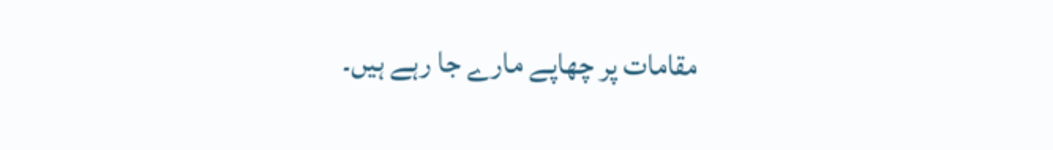مقامات پر چھاپے مارے جا رہے ہیں۔